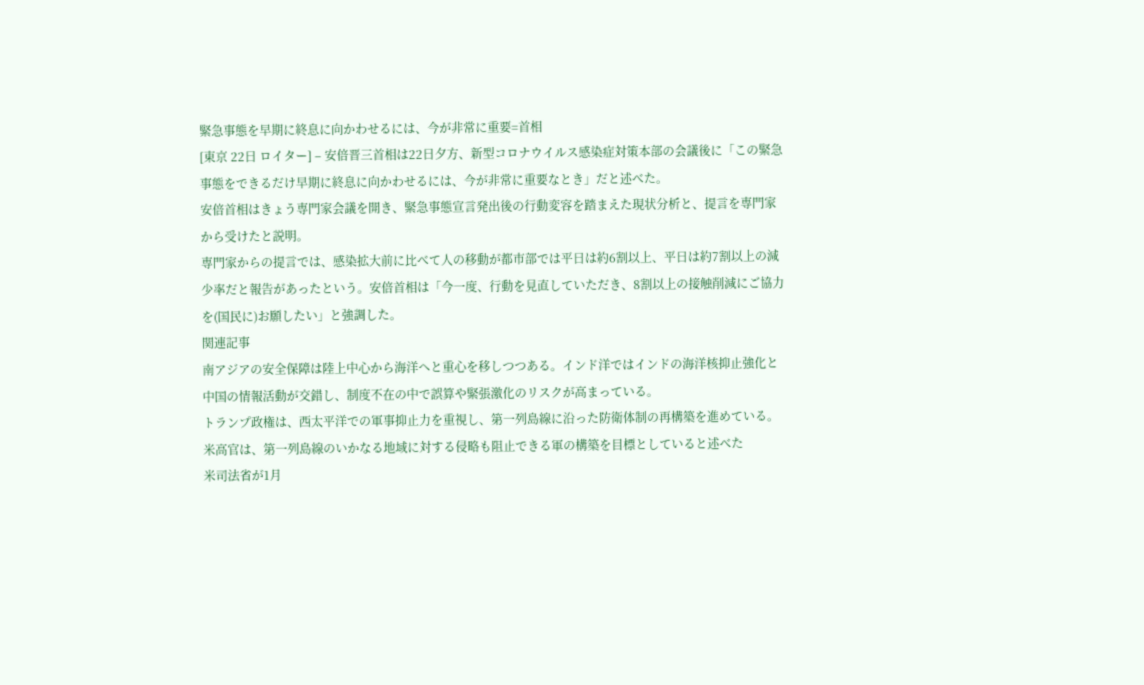緊急事態を早期に終息に向かわせるには、今が非常に重要=首相
[東京 22日 ロイター] – 安倍晋三首相は22日夕方、新型コロナウイルス感染症対策本部の会議後に「この緊急事態をできるだけ早期に終息に向かわせるには、今が非常に重要なとき」だと述べた。
安倍首相はきょう専門家会議を開き、緊急事態宣言発出後の行動変容を踏まえた現状分析と、提言を専門家から受けたと説明。
専門家からの提言では、感染拡大前に比べて人の移動が都市部では平日は約6割以上、平日は約7割以上の減少率だと報告があったという。安倍首相は「今一度、行動を見直していただき、8割以上の接触削減にご協力を(国民に)お願したい」と強調した。
関連記事
南アジアの安全保障は陸上中心から海洋へと重心を移しつつある。インド洋ではインドの海洋核抑止強化と中国の情報活動が交錯し、制度不在の中で誤算や緊張激化のリスクが高まっている。
トランプ政権は、西太平洋での軍事抑止力を重視し、第一列島線に沿った防衛体制の再構築を進めている。米高官は、第一列島線のいかなる地域に対する侵略も阻止できる軍の構築を目標としていると述べた
米司法省が1月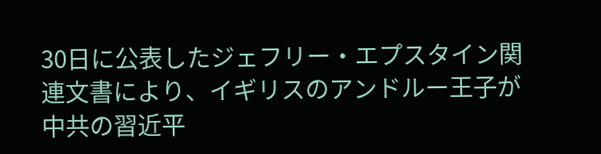30日に公表したジェフリー・エプスタイン関連文書により、イギリスのアンドルー王子が中共の習近平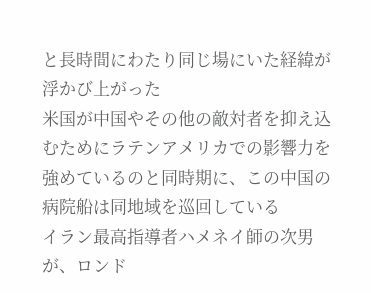と長時間にわたり同じ場にいた経緯が浮かび上がった
米国が中国やその他の敵対者を抑え込むためにラテンアメリカでの影響力を強めているのと同時期に、この中国の病院船は同地域を巡回している
イラン最高指導者ハメネイ師の次男が、ロンド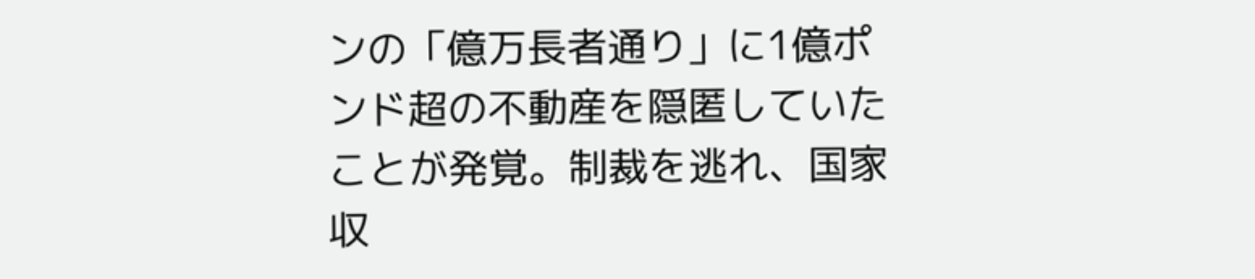ンの「億万長者通り」に1億ポンド超の不動産を隠匿していたことが発覚。制裁を逃れ、国家収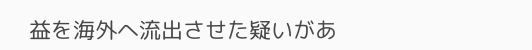益を海外へ流出させた疑いがあ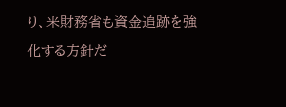り、米財務省も資金追跡を強化する方針だ